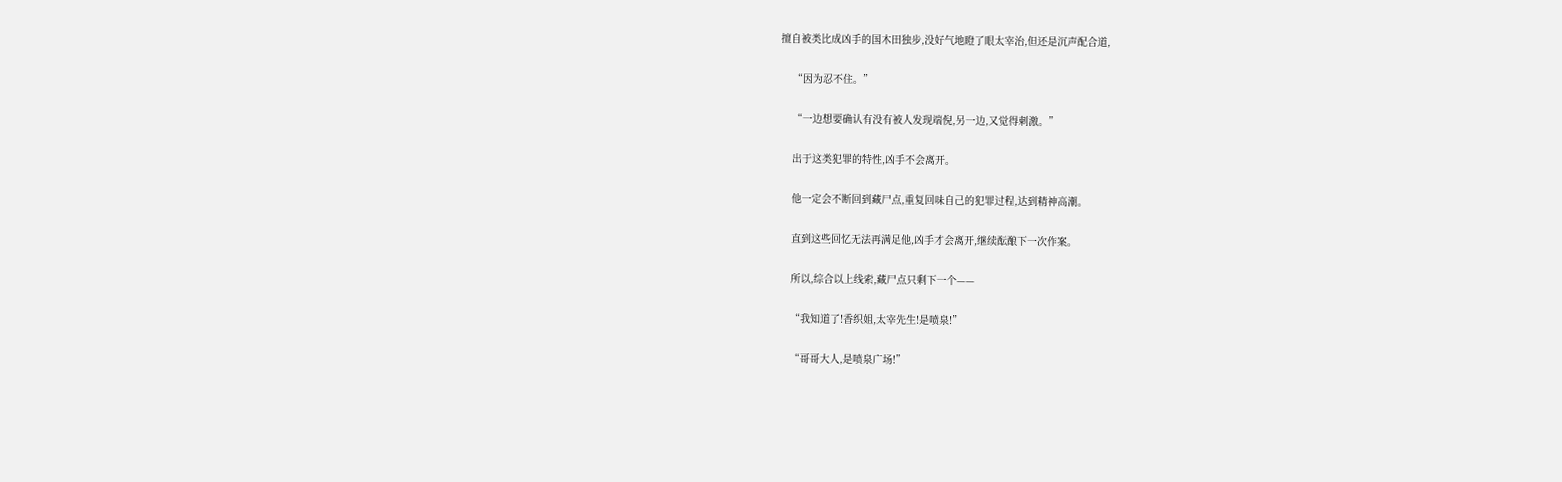擅自被类比成凶手的国木田独步,没好气地瞪了眼太宰治,但还是沉声配合道,

    “因为忍不住。”

    “一边想要确认有没有被人发现端倪,另一边,又觉得刺激。”

    出于这类犯罪的特性,凶手不会离开。

    他一定会不断回到藏尸点,重复回味自己的犯罪过程,达到精神高潮。

    直到这些回忆无法再满足他,凶手才会离开,继续酝酿下一次作案。

    所以,综合以上线索,藏尸点只剩下一个——

    “我知道了!香织姐,太宰先生!是喷泉!”

    “哥哥大人,是喷泉广场!”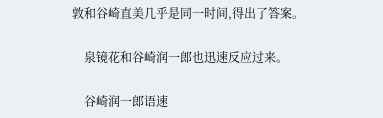敦和谷崎直美几乎是同一时间,得出了答案。

    泉镜花和谷崎润一郎也迅速反应过来。

    谷崎润一郎语速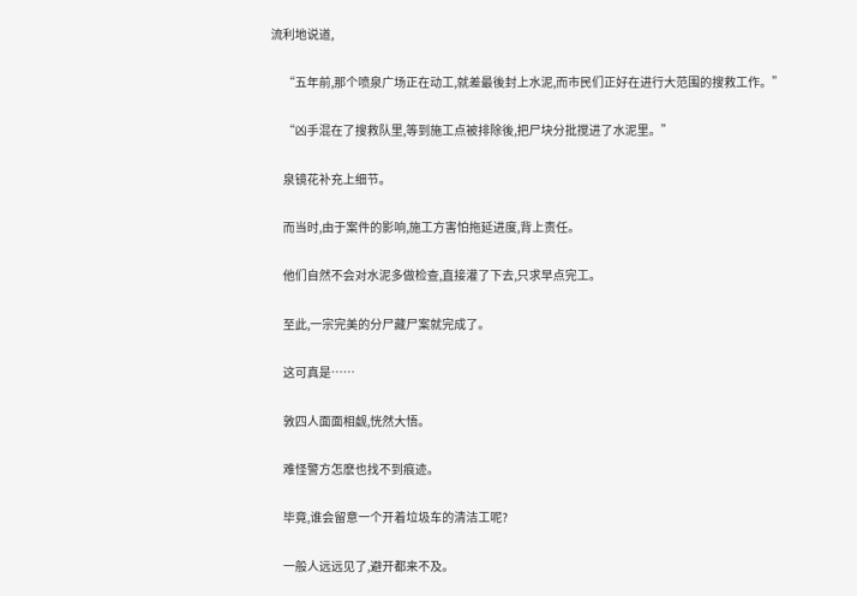流利地说道,

    “五年前,那个喷泉广场正在动工,就差最後封上水泥,而市民们正好在进行大范围的搜救工作。”

    “凶手混在了搜救队里,等到施工点被排除後,把尸块分批搅进了水泥里。”

    泉镜花补充上细节。

    而当时,由于案件的影响,施工方害怕拖延进度,背上责任。

    他们自然不会对水泥多做检查,直接灌了下去,只求早点完工。

    至此,一宗完美的分尸藏尸案就完成了。

    这可真是……

    敦四人面面相觑,恍然大悟。

    难怪警方怎麽也找不到痕迹。

    毕竟,谁会留意一个开着垃圾车的清洁工呢?

    一般人远远见了,避开都来不及。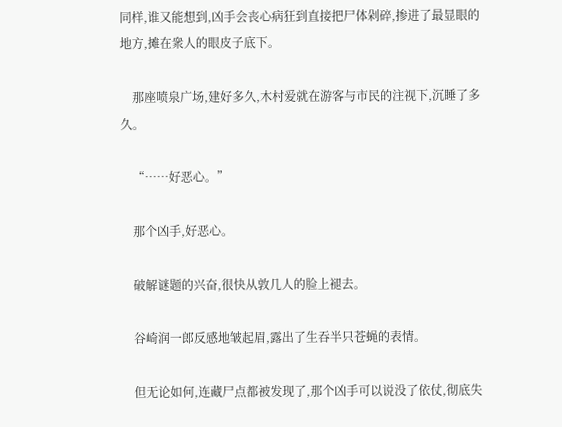同样,谁又能想到,凶手会丧心病狂到直接把尸体剁碎,掺进了最显眼的地方,摊在衆人的眼皮子底下。

    那座喷泉广场,建好多久,木村爱就在游客与市民的注视下,沉睡了多久。

    “……好恶心。”

    那个凶手,好恶心。

    破解谜题的兴奋,很快从敦几人的脸上褪去。

    谷崎润一郎反感地皱起眉,露出了生吞半只苍蝇的表情。

    但无论如何,连藏尸点都被发现了,那个凶手可以说没了依仗,彻底失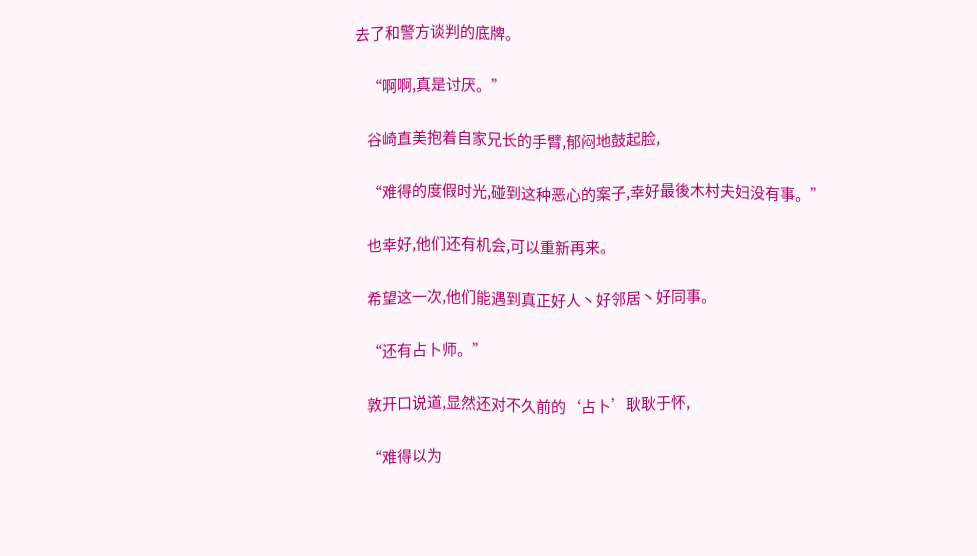去了和警方谈判的底牌。

    “啊啊,真是讨厌。”

    谷崎直美抱着自家兄长的手臂,郁闷地鼓起脸,

    “难得的度假时光,碰到这种恶心的案子,幸好最後木村夫妇没有事。”

    也幸好,他们还有机会,可以重新再来。

    希望这一次,他们能遇到真正好人丶好邻居丶好同事。

    “还有占卜师。”

    敦开口说道,显然还对不久前的‘占卜’耿耿于怀,

    “难得以为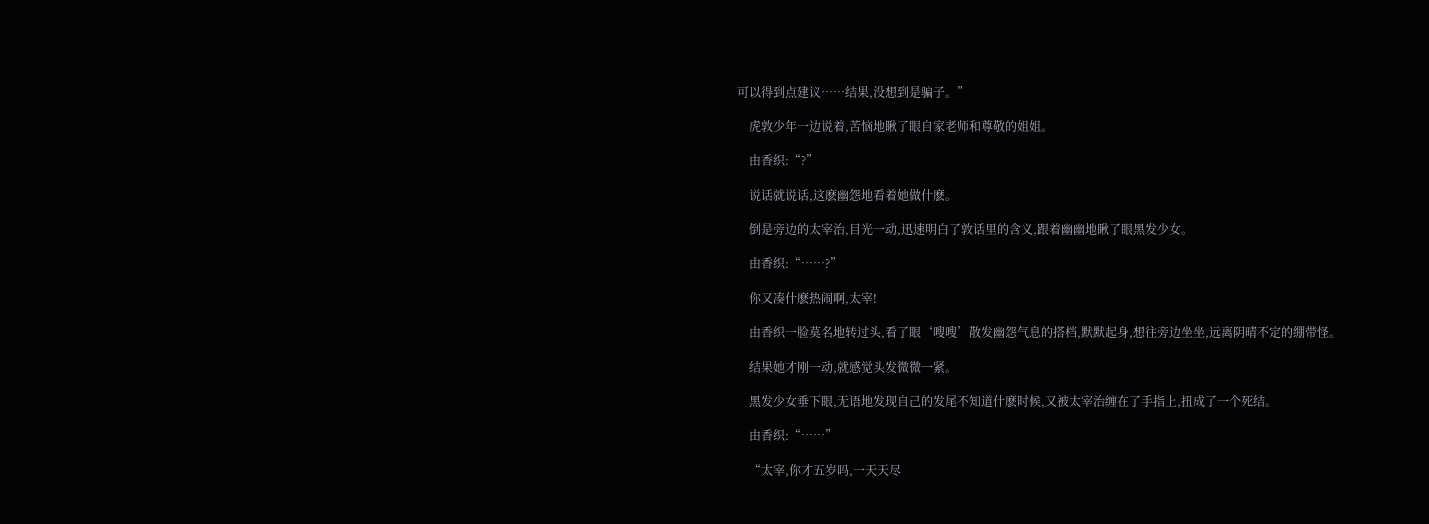可以得到点建议……结果,没想到是骗子。”

    虎敦少年一边说着,苦恼地瞅了眼自家老师和尊敬的姐姐。

    由香织:“?”

    说话就说话,这麽幽怨地看着她做什麽。

    倒是旁边的太宰治,目光一动,迅速明白了敦话里的含义,跟着幽幽地瞅了眼黑发少女。

    由香织:“……?”

    你又凑什麽热闹啊,太宰!

    由香织一脸莫名地转过头,看了眼‘嗖嗖’散发幽怨气息的搭档,默默起身,想往旁边坐坐,远离阴晴不定的绷带怪。

    结果她才刚一动,就感觉头发微微一紧。

    黑发少女垂下眼,无语地发现自己的发尾不知道什麽时候,又被太宰治缠在了手指上,扭成了一个死结。

    由香织:“……”

    “太宰,你才五岁吗,一天天尽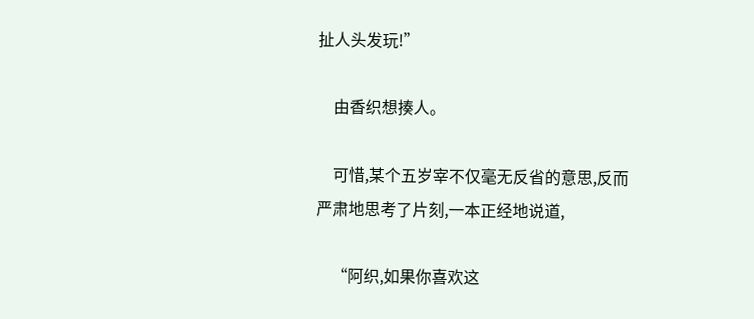扯人头发玩!”

    由香织想揍人。

    可惜,某个五岁宰不仅毫无反省的意思,反而严肃地思考了片刻,一本正经地说道,

    “阿织,如果你喜欢这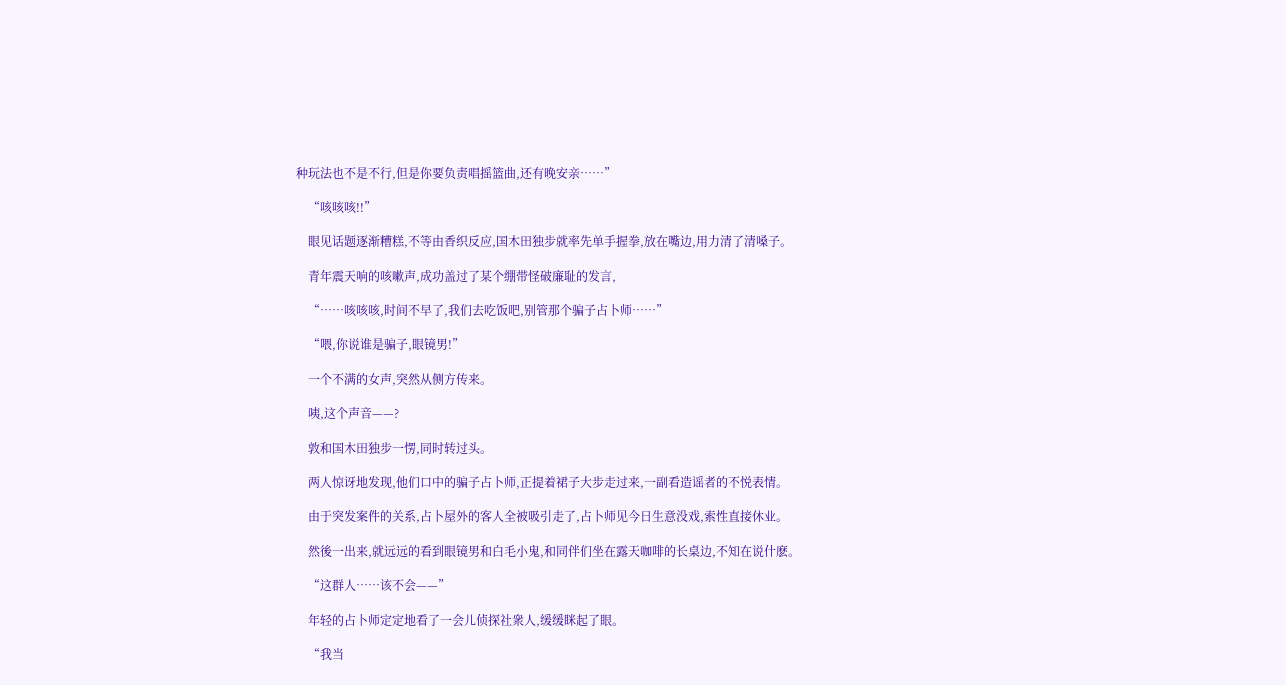种玩法也不是不行,但是你要负责唱摇篮曲,还有晚安亲……”

    “咳咳咳!!”

    眼见话题逐渐糟糕,不等由香织反应,国木田独步就率先单手握拳,放在嘴边,用力清了清嗓子。

    青年震天响的咳嗽声,成功盖过了某个绷带怪破廉耻的发言,

    “……咳咳咳,时间不早了,我们去吃饭吧,别管那个骗子占卜师……”

    “喂,你说谁是骗子,眼镜男!”

    一个不满的女声,突然从侧方传来。

    咦,这个声音——?

    敦和国木田独步一愣,同时转过头。

    两人惊讶地发现,他们口中的骗子占卜师,正提着裙子大步走过来,一副看造谣者的不悦表情。

    由于突发案件的关系,占卜屋外的客人全被吸引走了,占卜师见今日生意没戏,索性直接休业。

    然後一出来,就远远的看到眼镜男和白毛小鬼,和同伴们坐在露天咖啡的长桌边,不知在说什麽。

    “这群人……该不会——”

    年轻的占卜师定定地看了一会儿侦探社衆人,缓缓眯起了眼。

    “我当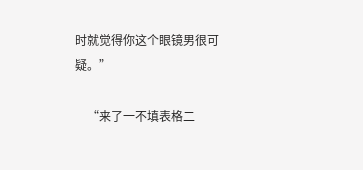时就觉得你这个眼镜男很可疑。”

    “来了一不填表格二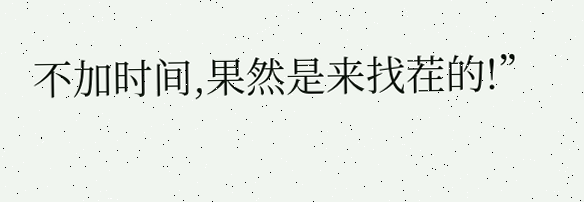不加时间,果然是来找茬的!”